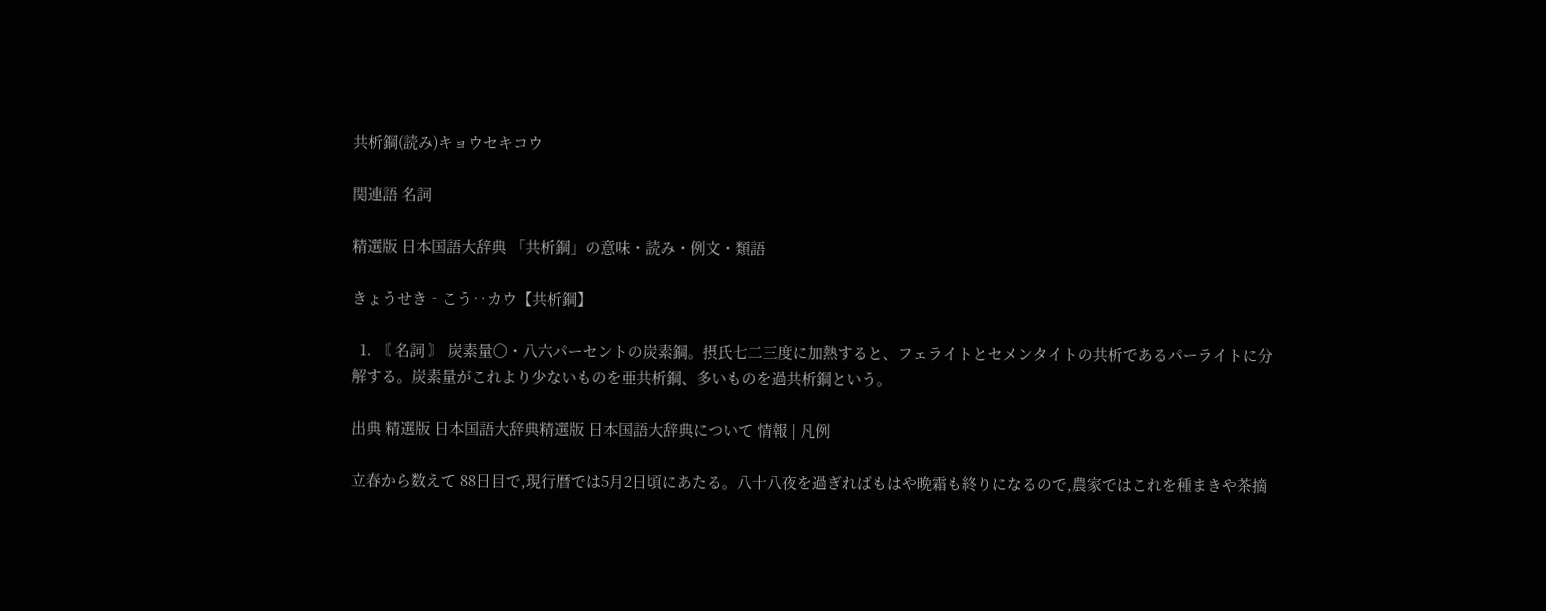共析鋼(読み)キョウセキコウ

関連語 名詞

精選版 日本国語大辞典 「共析鋼」の意味・読み・例文・類語

きょうせき‐こう‥カウ【共析鋼】

  1. 〘 名詞 〙 炭素量〇・八六パーセントの炭素鋼。摂氏七二三度に加熱すると、フェライトとセメンタイトの共析であるパーライトに分解する。炭素量がこれより少ないものを亜共析鋼、多いものを過共析鋼という。

出典 精選版 日本国語大辞典精選版 日本国語大辞典について 情報 | 凡例

立春から数えて 88日目で,現行暦では5月2日頃にあたる。八十八夜を過ぎればもはや晩霜も終りになるので,農家ではこれを種まきや茶摘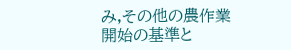み,その他の農作業開始の基準と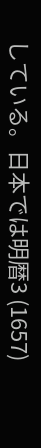している。日本では明暦3 (1657)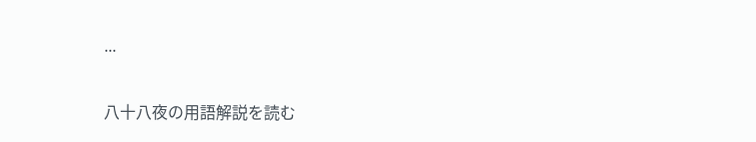...

八十八夜の用語解説を読む